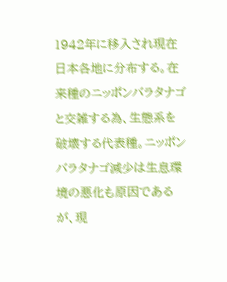1942年に移入され現在日本各地に分布する。在来種のニッポンバラタナゴと交雑する為、生態系を破壊する代表種。ニッポンバラタナゴ減少は生息環境の悪化も原因であるが、現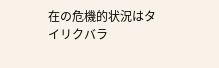在の危機的状況はタイリクバラ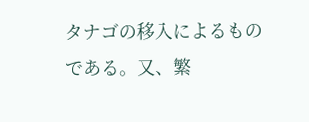タナゴの移入によるものである。又、繁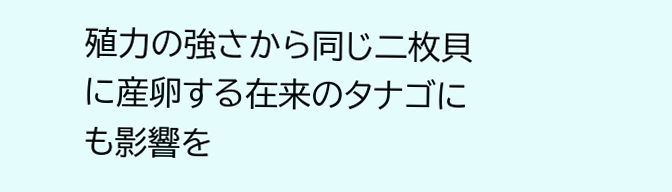殖力の強さから同じ二枚貝に産卵する在来のタナゴにも影響を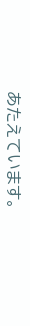あたえています。